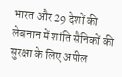भारत और 29 देशों की लेबनान में शांति सैनिकों की सुरक्षा के लिए अपील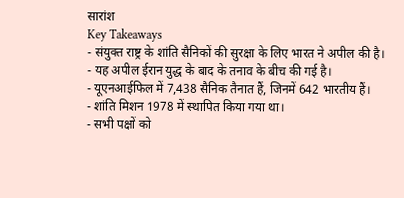सारांश
Key Takeaways
- संयुक्त राष्ट्र के शांति सैनिकों की सुरक्षा के लिए भारत ने अपील की है।
- यह अपील ईरान युद्ध के बाद के तनाव के बीच की गई है।
- यूएनआईफिल में 7,438 सैनिक तैनात हैं, जिनमें 642 भारतीय हैं।
- शांति मिशन 1978 में स्थापित किया गया था।
- सभी पक्षों को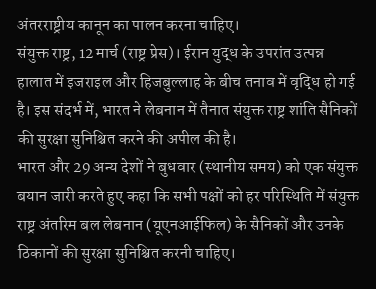अंतरराष्ट्रीय कानून का पालन करना चाहिए।
संयुक्त राष्ट्र, 12 मार्च (राष्ट्र प्रेस)। ईरान युद्ध के उपरांत उत्पन्न हालात में इजराइल और हिजबुल्लाह के बीच तनाव में वृद्धि हो गई है। इस संदर्भ में, भारत ने लेबनान में तैनात संयुक्त राष्ट्र शांति सैनिकों की सुरक्षा सुनिश्चित करने की अपील की है।
भारत और 29 अन्य देशों ने बुधवार (स्थानीय समय) को एक संयुक्त बयान जारी करते हुए कहा कि सभी पक्षों को हर परिस्थिति में संयुक्त राष्ट्र अंतरिम बल लेबनान (यूएनआईफिल) के सैनिकों और उनके ठिकानों की सुरक्षा सुनिश्चित करनी चाहिए।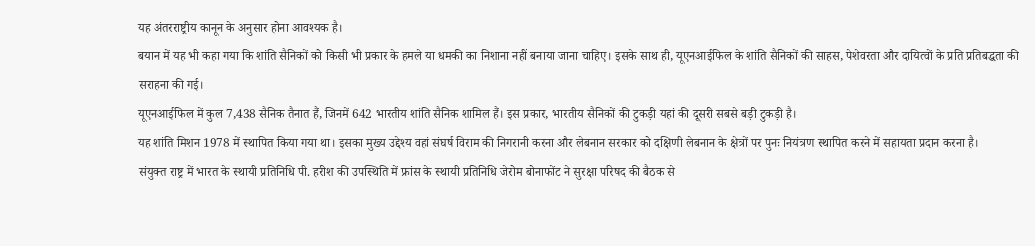यह अंतरराष्ट्रीय कानून के अनुसार होना आवश्यक है।
बयान में यह भी कहा गया कि शांति सैनिकों को किसी भी प्रकार के हमले या धमकी का निशाना नहीं बनाया जाना चाहिए। इसके साथ ही, यूएनआईफिल के शांति सैनिकों की साहस, पेशेवरता और दायित्वों के प्रति प्रतिबद्धता की सराहना की गई।
यूएनआईफिल में कुल 7,438 सैनिक तैनात हैं, जिनमें 642 भारतीय शांति सैनिक शामिल हैं। इस प्रकार, भारतीय सैनिकों की टुकड़ी यहां की दूसरी सबसे बड़ी टुकड़ी है।
यह शांति मिशन 1978 में स्थापित किया गया था। इसका मुख्य उद्देश्य वहां संघर्ष विराम की निगरानी करना और लेबनान सरकार को दक्षिणी लेबनान के क्षेत्रों पर पुनः नियंत्रण स्थापित करने में सहायता प्रदान करना है।
संयुक्त राष्ट्र में भारत के स्थायी प्रतिनिधि पी. हरीश की उपस्थिति में फ्रांस के स्थायी प्रतिनिधि जेरोम बोनाफोंट ने सुरक्षा परिषद की बैठक से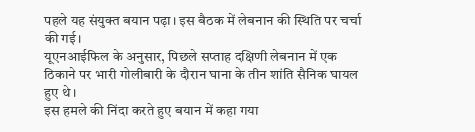पहले यह संयुक्त बयान पढ़ा। इस बैठक में लेबनान की स्थिति पर चर्चा की गई।
यूएनआईफिल के अनुसार, पिछले सप्ताह दक्षिणी लेबनान में एक ठिकाने पर भारी गोलीबारी के दौरान घाना के तीन शांति सैनिक घायल हुए थे।
इस हमले की निंदा करते हुए बयान में कहा गया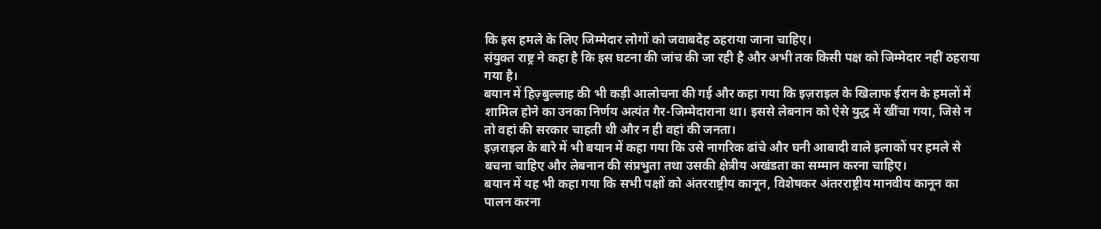कि इस हमले के लिए जिम्मेदार लोगों को जवाबदेह ठहराया जाना चाहिए।
संयुक्त राष्ट्र ने कहा है कि इस घटना की जांच की जा रही है और अभी तक किसी पक्ष को जिम्मेदार नहीं ठहराया गया है।
बयान में हिज़्बुल्लाह की भी कड़ी आलोचना की गई और कहा गया कि इज़राइल के खिलाफ ईरान के हमलों में शामिल होने का उनका निर्णय अत्यंत गैर-जिम्मेदाराना था। इससे लेबनान को ऐसे युद्ध में खींचा गया, जिसे न तो वहां की सरकार चाहती थी और न ही वहां की जनता।
इज़राइल के बारे में भी बयान में कहा गया कि उसे नागरिक ढांचे और घनी आबादी वाले इलाकों पर हमले से बचना चाहिए और लेबनान की संप्रभुता तथा उसकी क्षेत्रीय अखंडता का सम्मान करना चाहिए।
बयान में यह भी कहा गया कि सभी पक्षों को अंतरराष्ट्रीय कानून, विशेषकर अंतरराष्ट्रीय मानवीय कानून का पालन करना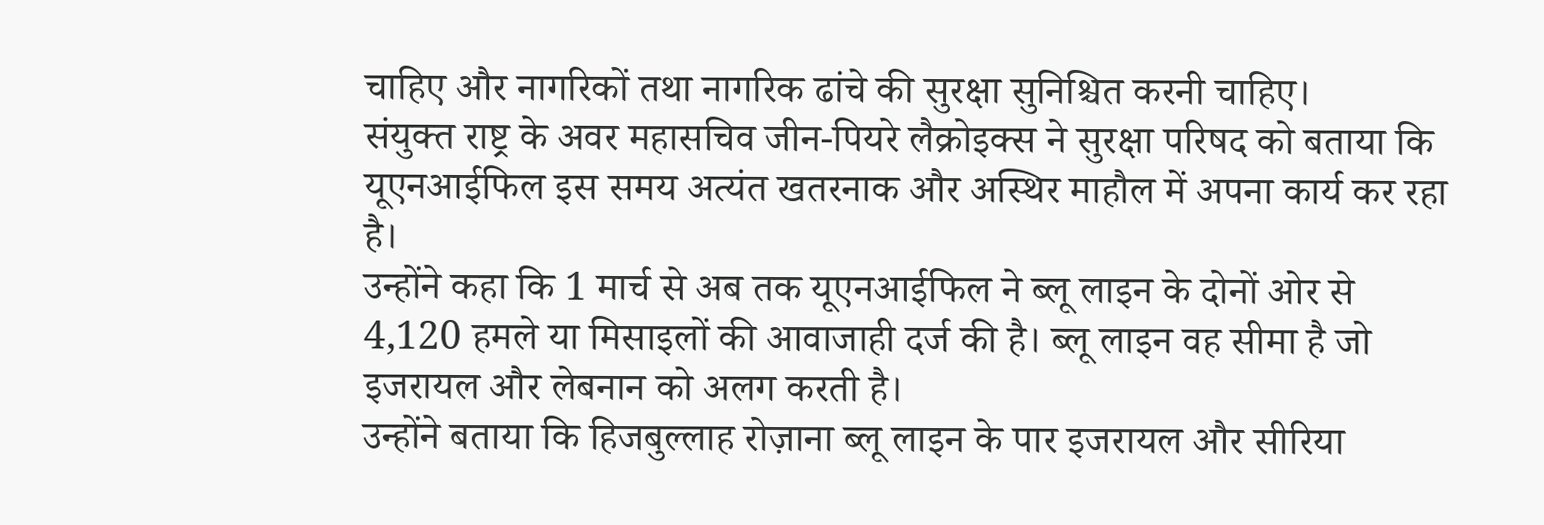चाहिए और नागरिकों तथा नागरिक ढांचे की सुरक्षा सुनिश्चित करनी चाहिए।
संयुक्त राष्ट्र के अवर महासचिव जीन-पियरे लैक्रोइक्स ने सुरक्षा परिषद को बताया कि यूएनआईफिल इस समय अत्यंत खतरनाक और अस्थिर माहौल में अपना कार्य कर रहा है।
उन्होंने कहा कि 1 मार्च से अब तक यूएनआईफिल ने ब्लू लाइन के दोनों ओर से 4,120 हमले या मिसाइलों की आवाजाही दर्ज की है। ब्लू लाइन वह सीमा है जो इजरायल और लेबनान को अलग करती है।
उन्होंने बताया कि हिजबुल्लाह रोज़ाना ब्लू लाइन के पार इजरायल और सीरिया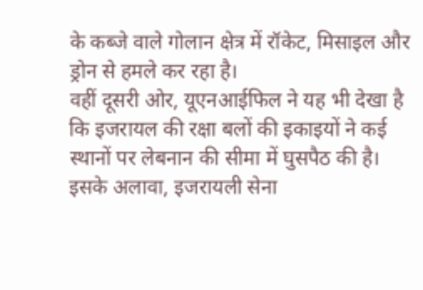के कब्जे वाले गोलान क्षेत्र में रॉकेट, मिसाइल और ड्रोन से हमले कर रहा है।
वहीं दूसरी ओर, यूएनआईफिल ने यह भी देखा है कि इजरायल की रक्षा बलों की इकाइयों ने कई स्थानों पर लेबनान की सीमा में घुसपैठ की है। इसके अलावा, इजरायली सेना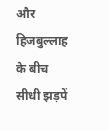और हिजबुल्लाह के बीच सीधी झड़पें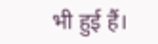भी हुई हैं।